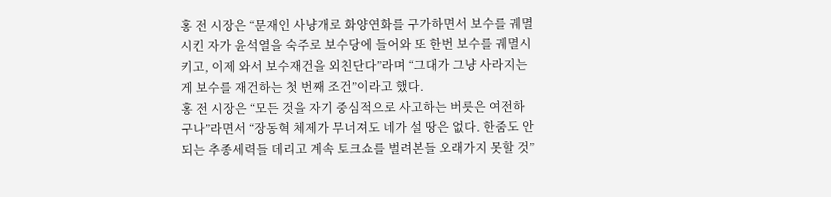홍 전 시장은 “문재인 사냥개로 화양연화를 구가하면서 보수를 궤멸시킨 자가 윤석열을 숙주로 보수당에 들어와 또 한번 보수를 궤멸시키고, 이제 와서 보수재건을 외친단다”라며 “그대가 그냥 사라지는 게 보수를 재건하는 첫 번째 조건”이라고 했다.
홍 전 시장은 “모든 것을 자기 중심적으로 사고하는 버릇은 여전하구나”라면서 “장동혁 체제가 무너져도 네가 설 땅은 없다. 한줌도 안 되는 추종세력들 데리고 계속 토크쇼를 벌려본들 오래가지 못할 것”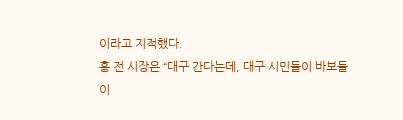이라고 지적했다.
홍 전 시장은 “대구 간다는데, 대구 시민들이 바보들이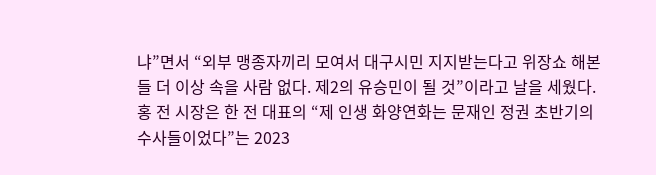냐”면서 “외부 맹종자끼리 모여서 대구시민 지지받는다고 위장쇼 해본들 더 이상 속을 사람 없다. 제2의 유승민이 될 것”이라고 날을 세웠다.
홍 전 시장은 한 전 대표의 “제 인생 화양연화는 문재인 정권 초반기의 수사들이었다”는 2023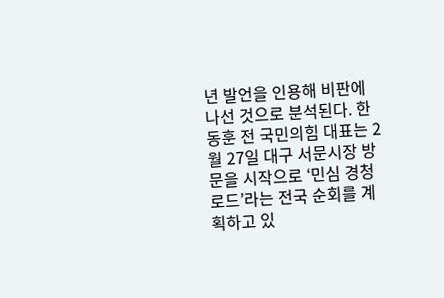년 발언을 인용해 비판에 나선 것으로 분석된다. 한동훈 전 국민의힘 대표는 2월 27일 대구 서문시장 방문을 시작으로 ‘민심 경청 로드’라는 전국 순회를 계획하고 있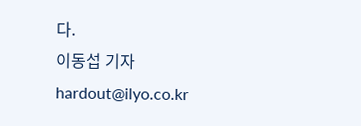다.
이동섭 기자 hardout@ilyo.co.kr